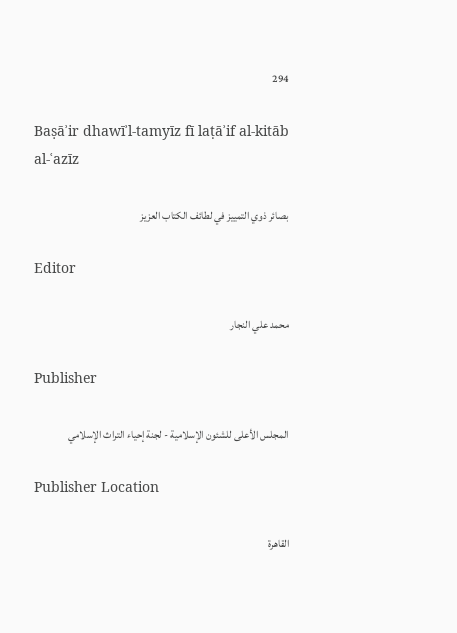294

Baṣāʾir dhawīʾl-tamyīz fī laṭāʾif al-kitāb al-ʿazīz

بصائر ذوي التمييز في لطائف الكتاب العزيز

Editor

محمد علي النجار

Publisher

المجلس الأعلى للشئون الإسلامية - لجنة إحياء التراث الإسلامي

Publisher Location

القاهرة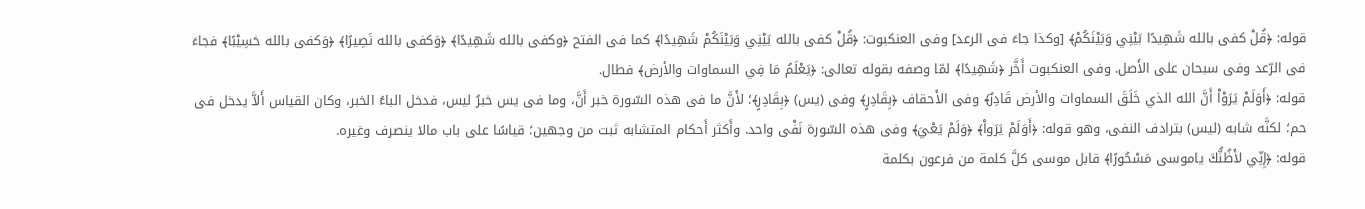قوله: ﴿قُلْ كفى بالله شَهِيدًا بَيْنِي وَبَيْنَكُمْ﴾ [وكذا جاءَ فى الرعد] وفى العنكبوت: ﴿قُلْ كفى بالله بَيْنِي وَبَيْنَكُمْ شَهِيدًا﴾ كما فى الفتح ﴿وكفى بالله شَهِيدًا﴾ ﴿وَكفى بالله نَصِيرًا﴾ ﴿وَكفى بالله حَسِيْبًا﴾ فجاءَ فى الرّعد وفى سبحان على الأَصل. وفى العنكبوت أَخَّر ﴿شَهِيدًا﴾ لمّا وصفه بقوله تعالى: ﴿يَعْلَمُ مَا فِي السماوات والأرض﴾ فطال.
قوله: ﴿أَوَلَمْ يَرَوْاْ أَنَّ الله الذي خَلَقَ السماوات والأرض قَادِرٌ﴾ وفى الأَحقاف ﴿بِقَادِرٍ﴾ وفى (يس) ﴿بِقَادِرٍ﴾؛ لأَنَّ ما فى هذه السّورة خبر أَنَّ، وما فى يس خبرُ ليس، فدخل الباءُ الخبر، وكان القياس أَلاَّ يدخل فى حم؛ لكنَّه شابه (ليس) بترادف النفى، وهو قوله: ﴿أَوَلَمْ يَرَواْ﴾ ﴿وَلَمْ يَعْيَ﴾ وفى هذه السّورة نَفْى واحد. وأَكثر أَحكام المتشابه ثبت من وجهين؛ قياسًا على باب مالا ينصرف وغيره.
قوله: ﴿إِنِّي لأَظُنُّكَ ياموسى مَسْحُورًا﴾ قابل موسى كلَّ كلمة من فرعون بكلمة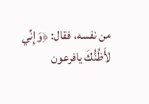من نفسه، فقال: ﴿وَإِنِّي لأَظُنُّكَ يافرعون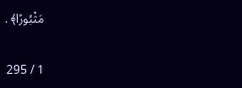مَثْبُورًا﴾ .

1 / 295